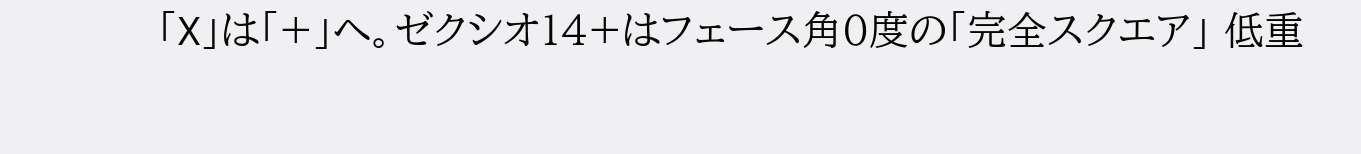「X」は「+」へ。ゼクシオ14+はフェース角0度の「完全スクエア」 低重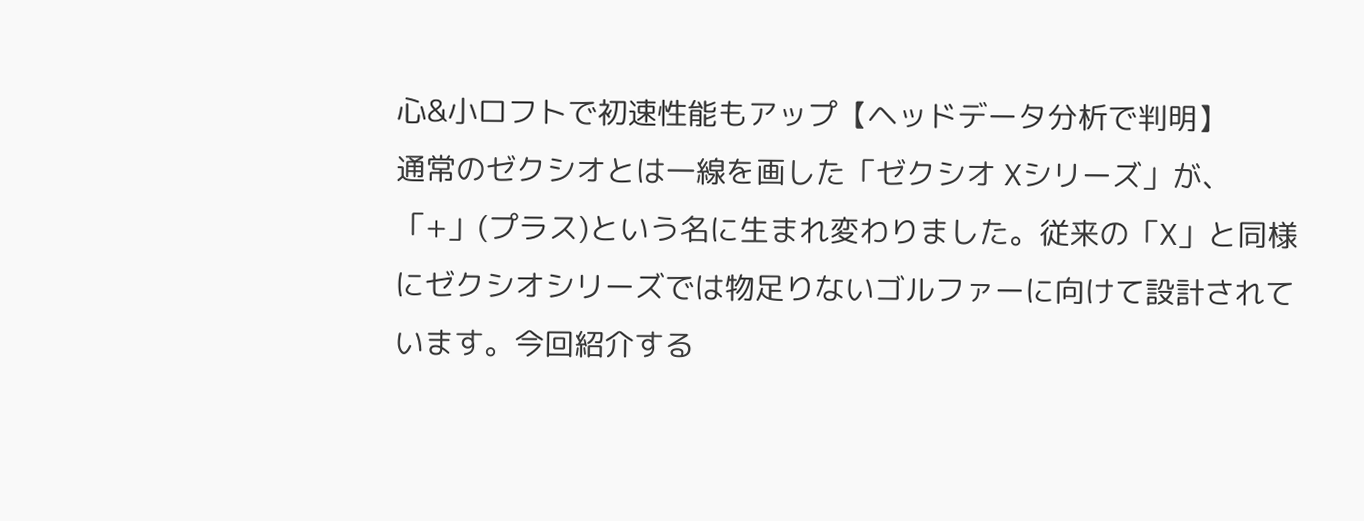心&小ロフトで初速性能もアップ【ヘッドデータ分析で判明】
通常のゼクシオとは一線を画した「ゼクシオ Xシリーズ」が、「+」(プラス)という名に生まれ変わりました。従来の「X」と同様にゼクシオシリーズでは物足りないゴルファーに向けて設計されています。今回紹介する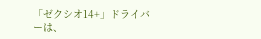「ゼクシオ14+」ドライバーは、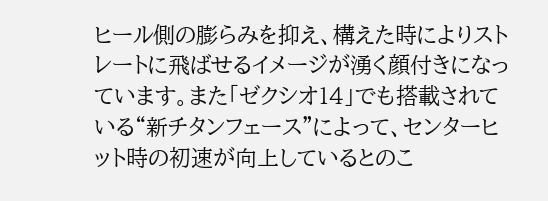ヒール側の膨らみを抑え、構えた時によりストレートに飛ばせるイメージが湧く顔付きになっています。また「ゼクシオ14」でも搭載されている“新チタンフェース”によって、センターヒット時の初速が向上しているとのこ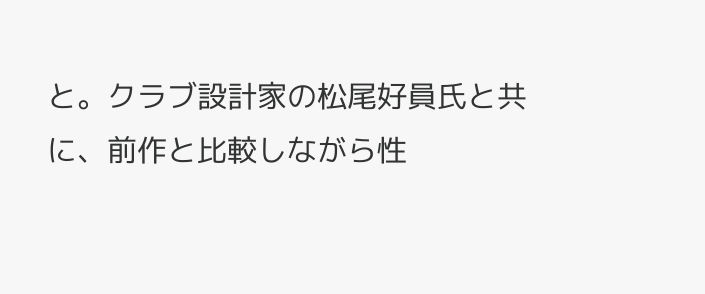と。クラブ設計家の松尾好員氏と共に、前作と比較しながら性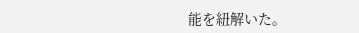能を紐解いた。